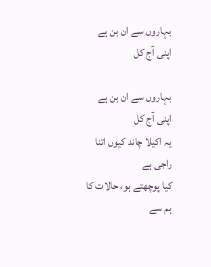بہاروں سے ان بن ہے اپنی آج کل

بہاروں سے ان بن ہے اپنی آج کل
یہ اکیلا چاند کیوں اتنا راجی ہے
کیا پوچھتے ہو، حالات کا ہم سے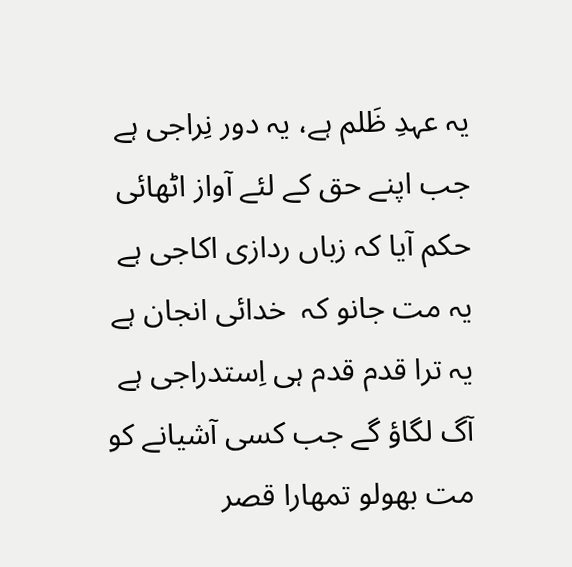یہ عہدِ ظَلم ہے، یہ دور نِراجی ہے
جب اپنے حق کے لئے آواز اٹھائی
حکم آیا کہ زباں ردازی اکاجی ہے
یہ مت جانو کہ  خدائی انجان ہے
یہ ترا قدم قدم ہی اِستدراجی ہے
آگ لگاؤ گے جب کسی آشیانے کو
مت بھولو تمھارا قصر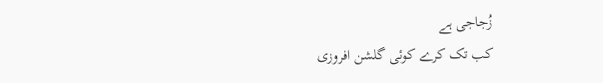زُجاجی ہے
کب تک کرے کوئی گلشن افروزی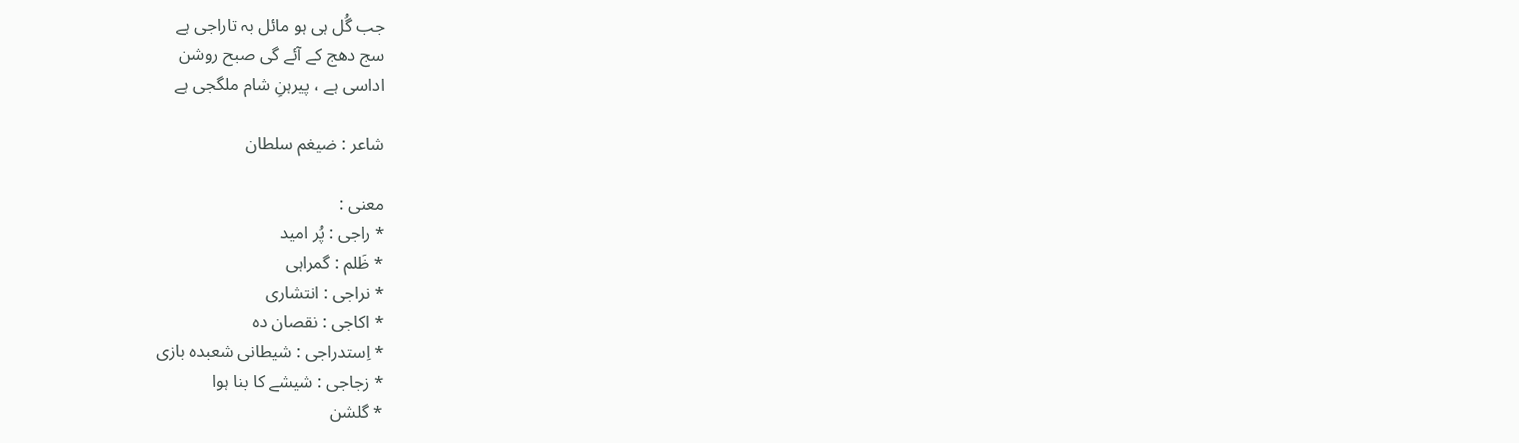جب گُل ہی ہو مائل بہ تاراجی ہے
سج دھج کے آئے گی صبح روشن
اداسی ہے ، پیرہنِ شام ملگجی ہے

شاعر : ضیغم سلطان

معنی :
* راجی : پُر امید
* ظَلم : گمراہی
* نراجی : انتشاری
* اکاجی : نقصان دہ
* اِستدراجی : شیطانی شعبدہ بازی
* زجاجی : شیشے کا بنا ہوا
* گلشن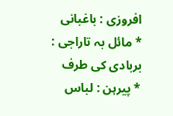افروزی : باغبانی
* مائل بہ تاراجی : بربادی کی طرف
* پیرہن : لباس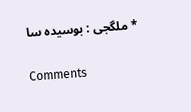* ملگجی : بوسیدہ سا

Comments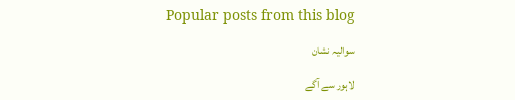Popular posts from this blog

سوالیہ نشان

لاہور سے آگے